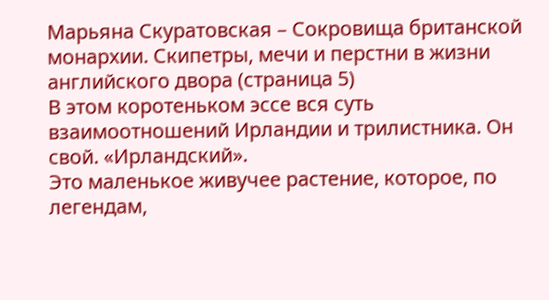Марьяна Скуратовская – Сокровища британской монархии. Скипетры, мечи и перстни в жизни английского двора (страница 5)
В этом коротеньком эссе вся суть взаимоотношений Ирландии и трилистника. Он свой. «Ирландский».
Это маленькое живучее растение, которое, по легендам,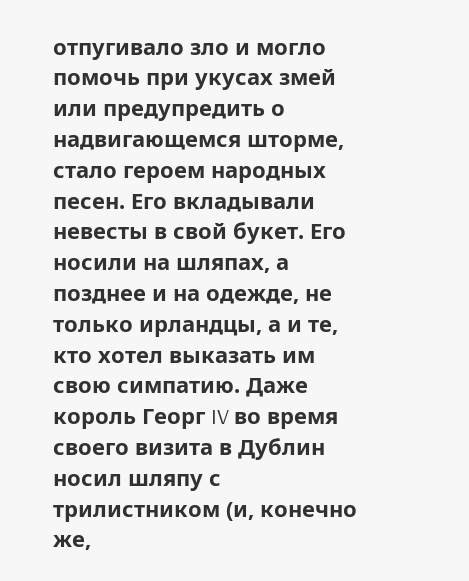отпугивало зло и могло помочь при укусах змей или предупредить о надвигающемся шторме, стало героем народных песен. Его вкладывали невесты в свой букет. Его носили на шляпах, а позднее и на одежде, не только ирландцы, а и те, кто хотел выказать им свою симпатию. Даже король Георг IV во время своего визита в Дублин носил шляпу с трилистником (и, конечно же,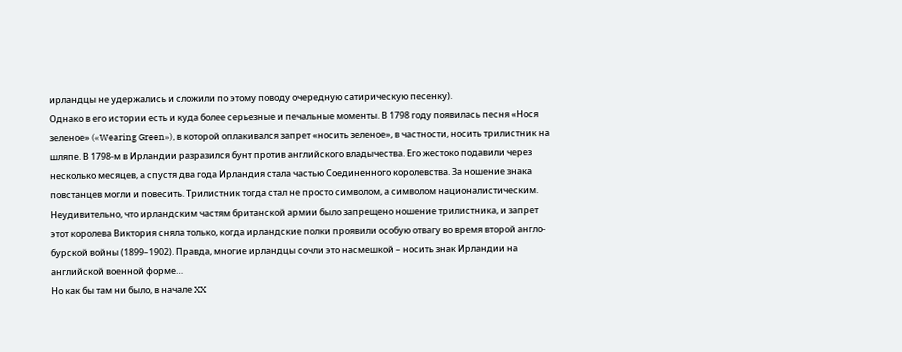ирландцы не удержались и сложили по этому поводу очередную сатирическую песенку).
Однако в его истории есть и куда более серьезные и печальные моменты. В 1798 году появилась песня «Нося зеленое» («Wearing Green»), в которой оплакивался запрет «носить зеленое», в частности, носить трилистник на шляпе. В 1798-м в Ирландии разразился бунт против английского владычества. Его жестоко подавили через несколько месяцев, а спустя два года Ирландия стала частью Соединенного королевства. За ношение знака повстанцев могли и повесить. Трилистник тогда стал не просто символом, а символом националистическим.
Неудивительно, что ирландским частям британской армии было запрещено ношение трилистника, и запрет этот королева Виктория сняла только, когда ирландские полки проявили особую отвагу во время второй англо-бурской войны (1899–1902). Правда, многие ирландцы сочли это насмешкой – носить знак Ирландии на английской военной форме…
Но как бы там ни было, в начале XX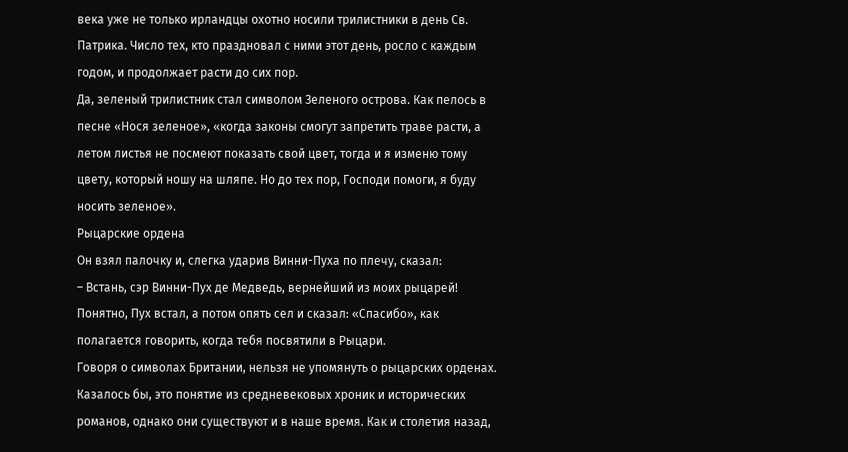века уже не только ирландцы охотно носили трилистники в день Св. Патрика. Число тех, кто праздновал с ними этот день, росло с каждым годом, и продолжает расти до сих пор.
Да, зеленый трилистник стал символом Зеленого острова. Как пелось в песне «Нося зеленое», «когда законы смогут запретить траве расти, а летом листья не посмеют показать свой цвет, тогда и я изменю тому цвету, который ношу на шляпе. Но до тех пор, Господи помоги, я буду носить зеленое».
Рыцарские ордена
Он взял палочку и, слегка ударив Винни-Пуха по плечу, сказал:
– Встань, сэр Винни-Пух де Медведь, вернейший из моих рыцарей!
Понятно, Пух встал, а потом опять сел и сказал: «Спасибо», как полагается говорить, когда тебя посвятили в Рыцари.
Говоря о символах Британии, нельзя не упомянуть о рыцарских орденах. Казалось бы, это понятие из средневековых хроник и исторических романов, однако они существуют и в наше время. Как и столетия назад,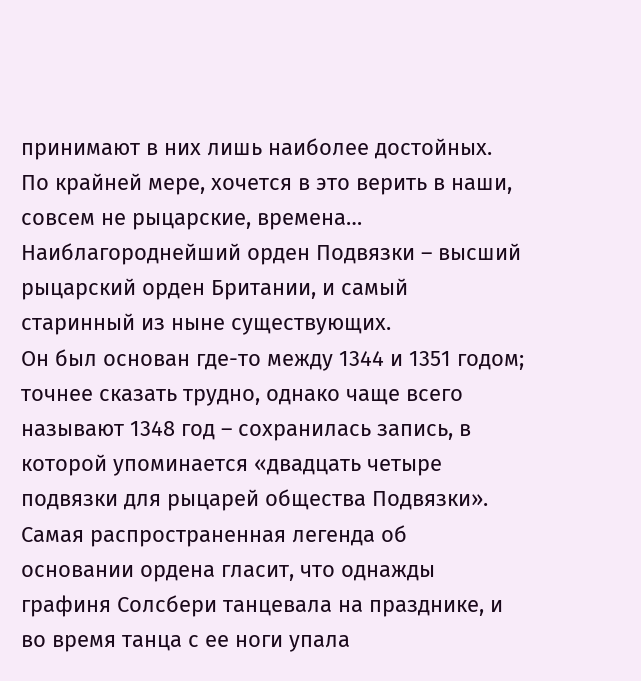принимают в них лишь наиболее достойных. По крайней мере, хочется в это верить в наши, совсем не рыцарские, времена…
Наиблагороднейший орден Подвязки – высший рыцарский орден Британии, и самый старинный из ныне существующих.
Он был основан где-то между 1344 и 1351 годом; точнее сказать трудно, однако чаще всего называют 1348 год – сохранилась запись, в которой упоминается «двадцать четыре подвязки для рыцарей общества Подвязки».
Самая распространенная легенда об основании ордена гласит, что однажды графиня Солсбери танцевала на празднике, и во время танца с ее ноги упала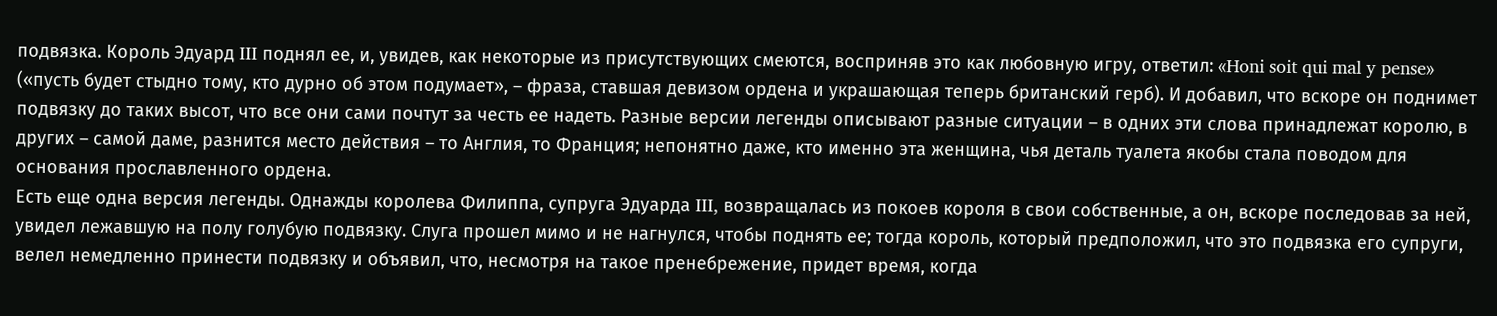подвязка. Король Эдуард III поднял ее, и, увидев, как некоторые из присутствующих смеются, восприняв это как любовную игру, ответил: «Honi soit qui mal y pense» («пусть будет стыдно тому, кто дурно об этом подумает», – фраза, ставшая девизом ордена и украшающая теперь британский герб). И добавил, что вскоре он поднимет подвязку до таких высот, что все они сами почтут за честь ее надеть. Разные версии легенды описывают разные ситуации – в одних эти слова принадлежат королю, в других – самой даме, разнится место действия – то Англия, то Франция; непонятно даже, кто именно эта женщина, чья деталь туалета якобы стала поводом для основания прославленного ордена.
Есть еще одна версия легенды. Однажды королева Филиппа, супруга Эдуарда III, возвращалась из покоев короля в свои собственные, а он, вскоре последовав за ней, увидел лежавшую на полу голубую подвязку. Слуга прошел мимо и не нагнулся, чтобы поднять ее; тогда король, который предположил, что это подвязка его супруги, велел немедленно принести подвязку и объявил, что, несмотря на такое пренебрежение, придет время, когда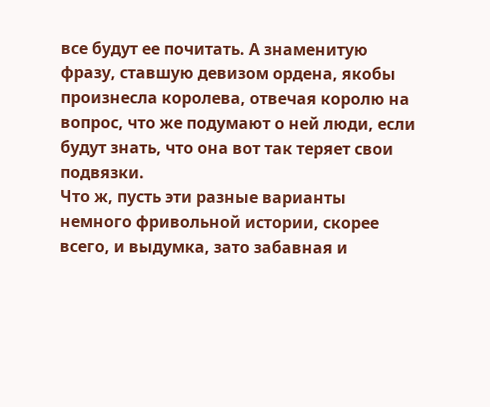все будут ее почитать. А знаменитую фразу, ставшую девизом ордена, якобы произнесла королева, отвечая королю на вопрос, что же подумают о ней люди, если будут знать, что она вот так теряет свои подвязки.
Что ж, пусть эти разные варианты немного фривольной истории, скорее всего, и выдумка, зато забавная и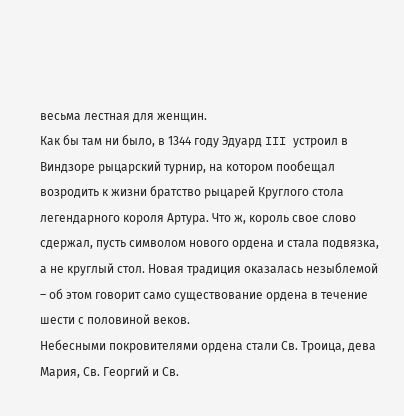весьма лестная для женщин.
Как бы там ни было, в 1344 году Эдуард III устроил в Виндзоре рыцарский турнир, на котором пообещал возродить к жизни братство рыцарей Круглого стола легендарного короля Артура. Что ж, король свое слово сдержал, пусть символом нового ордена и стала подвязка, а не круглый стол. Новая традиция оказалась незыблемой – об этом говорит само существование ордена в течение шести с половиной веков.
Небесными покровителями ордена стали Св. Троица, дева Мария, Св. Георгий и Св.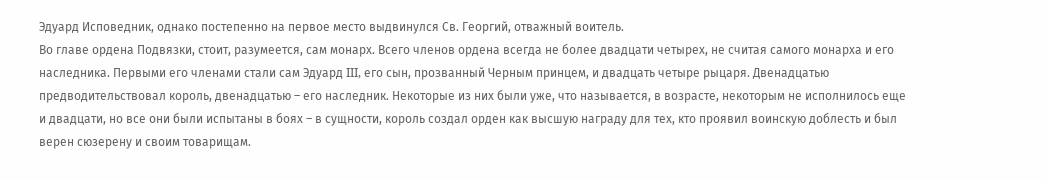Эдуард Исповедник, однако постепенно на первое место выдвинулся Св. Георгий, отважный воитель.
Во главе ордена Подвязки, стоит, разумеется, сам монарх. Всего членов ордена всегда не более двадцати четырех, не считая самого монарха и его наследника. Первыми его членами стали сам Эдуард III, его сын, прозванный Черным принцем, и двадцать четыре рыцаря. Двенадцатью предводительствовал король, двенадцатью – его наследник. Некоторые из них были уже, что называется, в возрасте, некоторым не исполнилось еще и двадцати, но все они были испытаны в боях – в сущности, король создал орден как высшую награду для тех, кто проявил воинскую доблесть и был верен сюзерену и своим товарищам.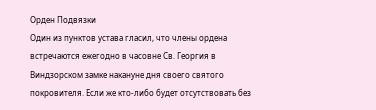Орден Подвязки
Один из пунктов устава гласил, что члены ордена встречаются ежегодно в часовне Св. Георгия в Виндзорском замке накануне дня своего святого покровителя. Если же кто-либо будет отсутствовать без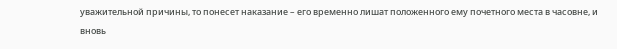уважительной причины, то понесет наказание – его временно лишат положенного ему почетного места в часовне, и вновь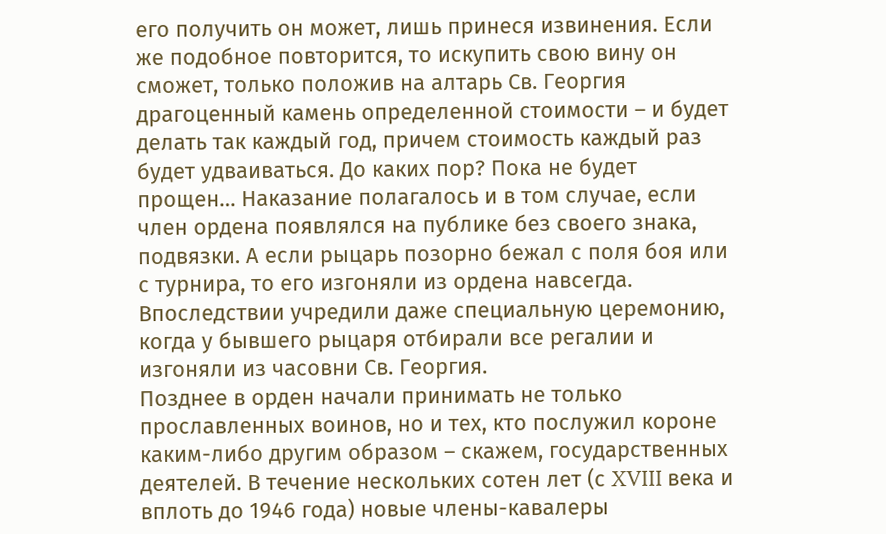его получить он может, лишь принеся извинения. Если же подобное повторится, то искупить свою вину он сможет, только положив на алтарь Св. Георгия драгоценный камень определенной стоимости – и будет делать так каждый год, причем стоимость каждый раз будет удваиваться. До каких пор? Пока не будет прощен… Наказание полагалось и в том случае, если член ордена появлялся на публике без своего знака, подвязки. А если рыцарь позорно бежал с поля боя или с турнира, то его изгоняли из ордена навсегда. Впоследствии учредили даже специальную церемонию, когда у бывшего рыцаря отбирали все регалии и изгоняли из часовни Св. Георгия.
Позднее в орден начали принимать не только прославленных воинов, но и тех, кто послужил короне каким-либо другим образом – скажем, государственных деятелей. В течение нескольких сотен лет (с XVIII века и вплоть до 1946 года) новые члены-кавалеры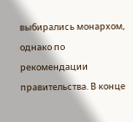выбирались монархом, однако по рекомендации правительства. В конце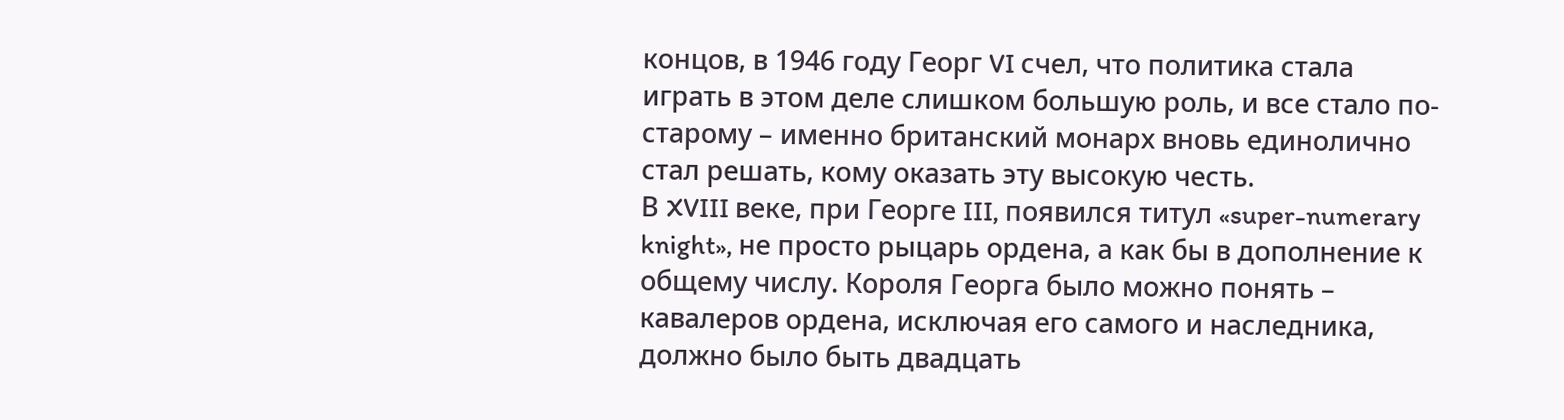концов, в 1946 году Георг VI счел, что политика стала играть в этом деле слишком большую роль, и все стало по-старому – именно британский монарх вновь единолично стал решать, кому оказать эту высокую честь.
В XVIII веке, при Георге III, появился титул «super-numerary knight», не просто рыцарь ордена, а как бы в дополнение к общему числу. Короля Георга было можно понять – кавалеров ордена, исключая его самого и наследника, должно было быть двадцать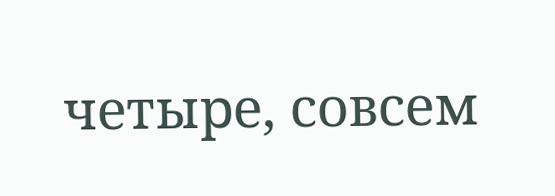четыре, совсем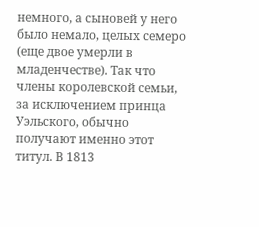немного, а сыновей у него было немало, целых семеро (еще двое умерли в младенчестве). Так что члены королевской семьи, за исключением принца Уэльского, обычно получают именно этот титул. В 1813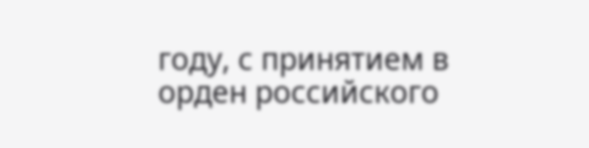году, с принятием в орден российского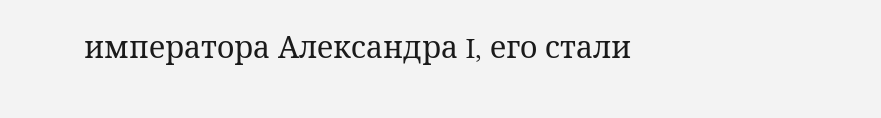императора Александра I, его стали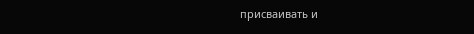присваивать и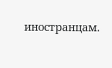иностранцам.